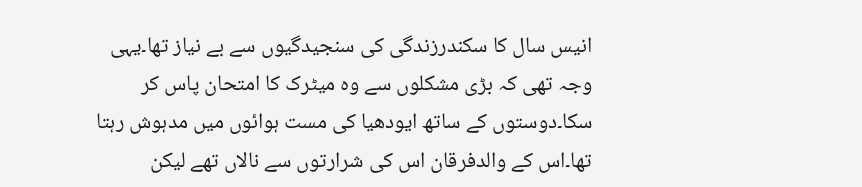انیس سال کا سکندرزندگی کی سنجیدگیوں سے بے نیاز تھا۔یہی وجہ تھی کہ بڑی مشکلوں سے وہ میٹرک کا امتحان پاس کر سکا۔دوستوں کے ساتھ ایودھیا کی مست ہوائوں میں مدہوش رہتا تھا۔اس کے والدفرقان اس کی شرارتوں سے نالاں تھے لیکن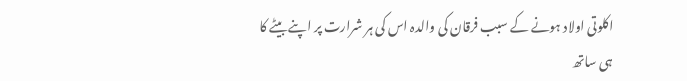اکلوتی اولاد ہونے کے سبب فرقان کی والدہ اس کی ہر شرارت پر اپنے بیٹے کا ہی ساتھ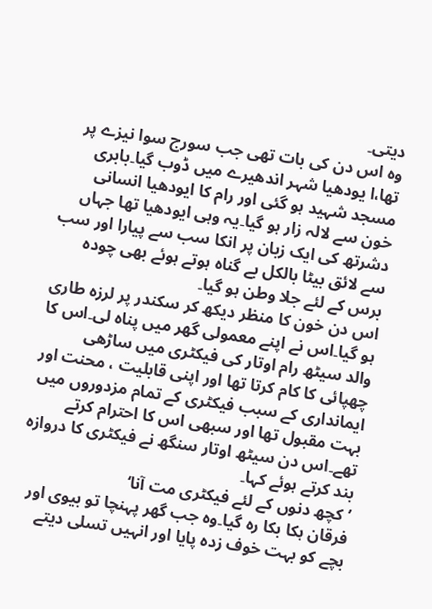دیتی۔
وہ اس دن کی بات تھی جب سورج سوا نیزے پر تھا،ا یودھیا شہر اندھیرے میں ڈوب گیا۔بابری مسجد شہید ہو گئی اور رام کا ایودھیا انسانی خون سے لالہ زار ہو گیا۔یہ وہی ایودھیا تھا جہاں دشرتھ کی ایک زبان پر انکا سب سے پیارا اور سب سے لائق بیٹا بالکل بے گناہ ہوتے ہوئے بھی چودہ برس کے لئے جلا وطن ہو گیا۔
اس دن خون کا منظر دیکھ کر سکندر پر لرزہ طاری ہو گیا۔اس نے اپنے معمولی گھر میں پناہ لی۔اس کا والد سیٹھ رام اوتار کی فیکٹری میں ساڑھی چھپائی کا کام کرتا تھا اور اپنی قابلیت ، محنت اور ایمانداری کے سبب فیکٹری کے تمام مزدوروں میں بہت مقبول تھا اور سبھی اس کا احترام کرتے تھے۔اس دن سیٹھ اوتار سنگھ نے فیکٹری کا دروازہ بند کرتے ہوئے کہا۔
’کچھ دنوں کے لئے فیکٹری مت آنا‘
فرقان ہکا بکا رہ گیا۔وہ جب گھر پہنچا تو بیوی اور بچے کو بہت خوف زدہ پایا اور انہیں تسلی دیتے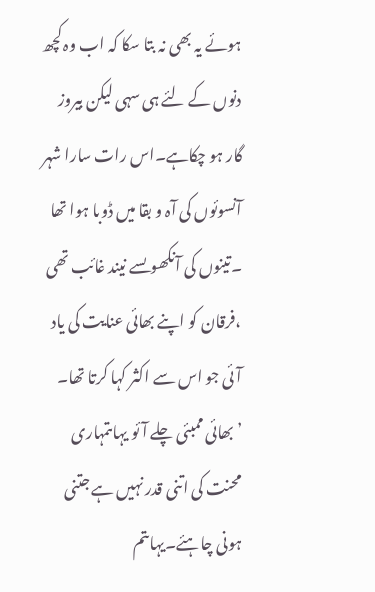ہوئے یہ بھی نہ بتا سکا کہ اب وہ کچھ دنوں کے لئے ہی سہی لیکن بیروز گار ہو چکاہے۔اس رات سارا شہر آنسوئوں کی آہ و بقا میں ڈوبا ہوا تھا ۔تینوں کی آنکھوںسے نیند غائب تھی ،فرقان کو اپنے بھائی عنایت کی یاد آئی جو اس سے اکثر کہا کرتا تھا۔
’بھائی ممبئی چلے آئو یہاںتمہاری محنت کی اتنی قدر نہیں ہے جتنی ہونی چاہئے۔یہاںتم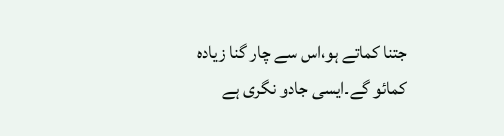جتنا کماتے ہو،اس سے چار گنا زیادہ کمائو گے۔ایسی جادو نگری ہے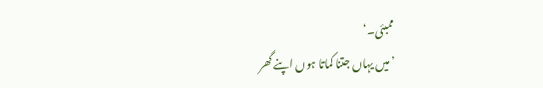ممبئی۔‘
’میں یہاں جتنا کماتا ہوں اپنے گھر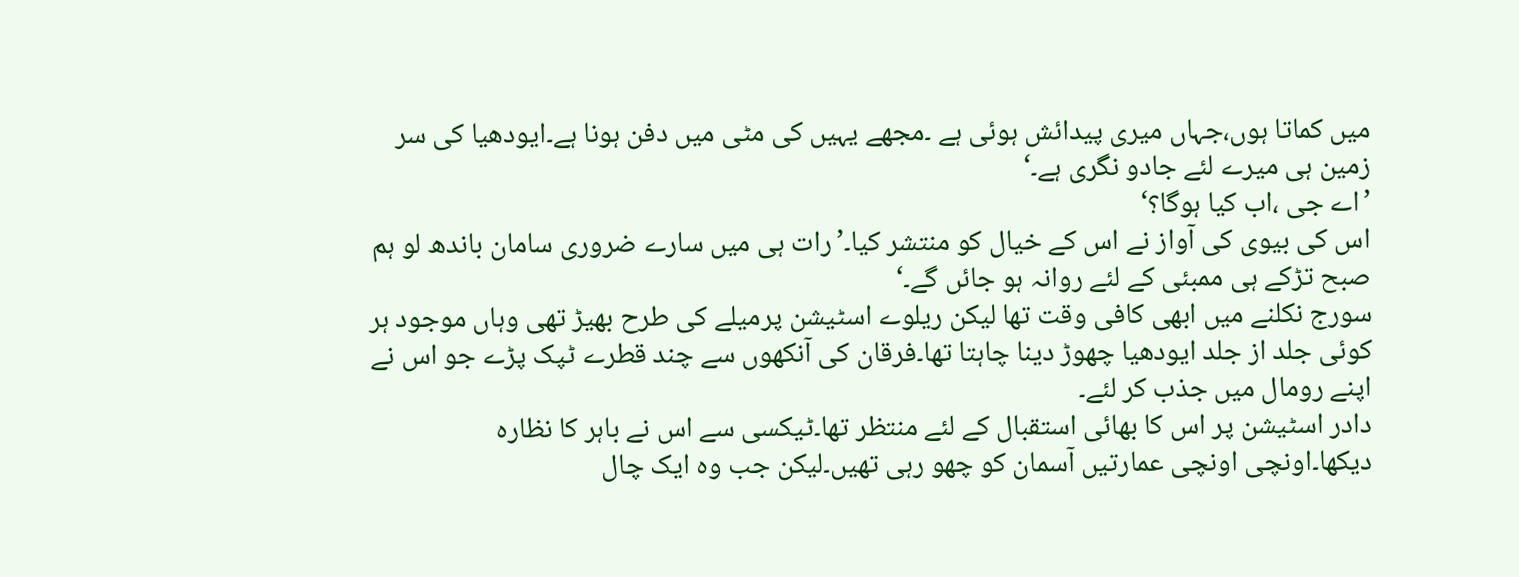میں کماتا ہوں،جہاں میری پیدائش ہوئی ہے ۔مجھے یہیں کی مٹی میں دفن ہونا ہے۔ایودھیا کی سر زمین ہی میرے لئے جادو نگری ہے۔‘
’اے جی ،اب کیا ہوگا؟‘
اس کی بیوی کی آواز نے اس کے خیال کو منتشر کیا۔’رات ہی میں سارے ضروری سامان باندھ لو ہم صبح تڑکے ہی ممبئی کے لئے روانہ ہو جائں گے۔‘
سورج نکلنے میں ابھی کافی وقت تھا لیکن ریلوے اسٹیشن پرمیلے کی طرح بھیڑ تھی وہاں موجود ہر کوئی جلد از جلد ایودھیا چھوڑ دینا چاہتا تھا۔فرقان کی آنکھوں سے چند قطرے ٹپک پڑے جو اس نے اپنے رومال میں جذب کر لئے۔
دادر اسٹیشن پر اس کا بھائی استقبال کے لئے منتظر تھا۔ٹیکسی سے اس نے باہر کا نظارہ دیکھا۔اونچی اونچی عمارتیں آسمان کو چھو رہی تھیں۔لیکن جب وہ ایک چال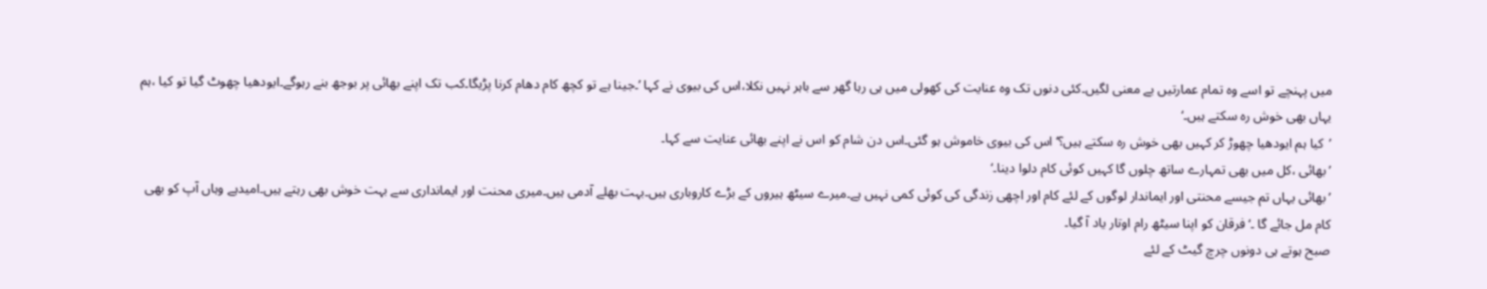میں پہنچے تو اسے وہ تمام عمارتیں بے معنی لگیں۔کئی دنوں تک وہ عنایت کی کھولی میں ہی رہا گھر سے باہر نہیں نکلا،اس کی بیوی نے کہا ’۔جینا ہے تو کچھ کام دھام کرنا پڑیگا۔کب تک اپنے بھائی پر بوجھ بنے رہوگے۔ایودھیا چھوٹ گیا تو کیا ،ہم یہاں بھی خوش رہ سکتے ہیں۔‘
’کیا ہم ایودھیا چھوڑ کر کہیں بھی خوش رہ سکتے ہیں؟‘ اس کی بیوی خاموش ہو گئی۔اس دن شام کو اس نے اپنے بھائی عنایت سے کہا۔
’بھائی ،کل میں بھی تمہارے ساتھ چلوں گا کہیں کوئی کام دلوا دینا۔‘
’بھائی یہاں تم جیسے محنتی اور ایماندار لوگوں کے لئے کام اور اچھی زندگی کی کوئی کمی نہیں ہے۔میرے سیٹھ ہیروں کے بڑے کاروباری ہیں۔بہت بھلے آدمی ہیں۔میری محنت اور ایمانداری سے بہت خوش بھی رہتے ہیں۔امیدہے وہاں آپ کو بھی کام مل جائے گا ۔‘ فرقان کو اپنا سیٹھ رام اوتار یاد آ گیا۔
صبح ہوتے ہی دونوں چرچ گیٹ کے لئے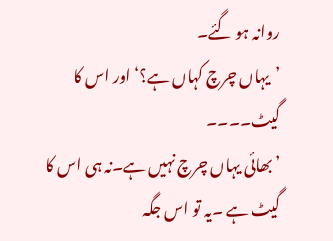روانہ ہو گئے۔
’یہاں چرچ کہاں ہے؟‘ اور اس کا گیٹ۔۔۔۔
’بھائی یہاں چرچ نہیں ہے۔نہ ہی اس کا گیٹ ہے ۔یہ تو اس جگہ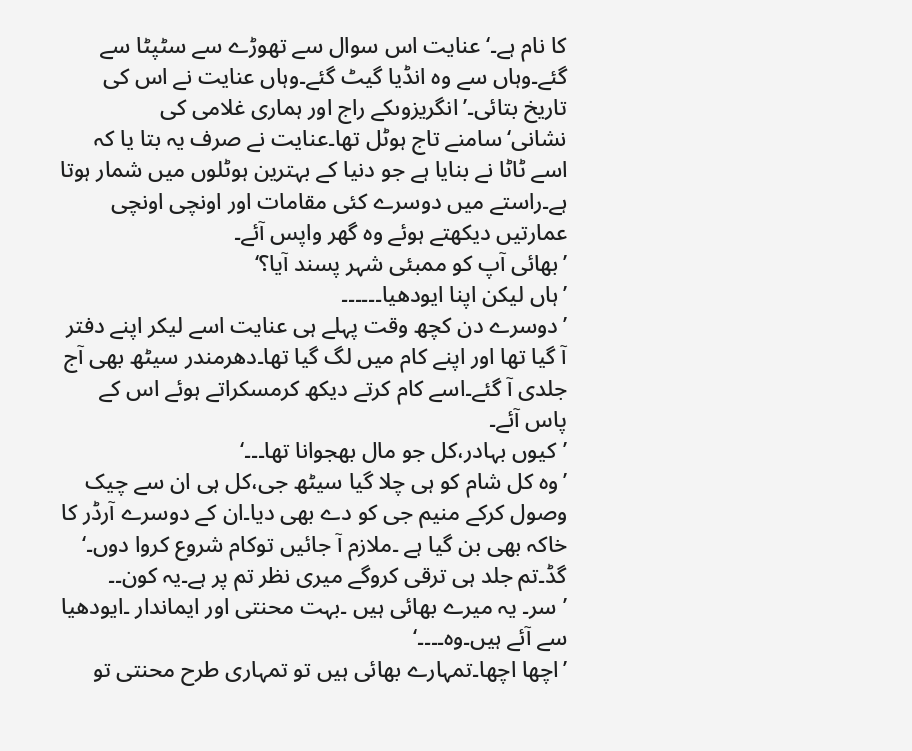کا نام ہے۔‘عنایت اس سوال سے تھوڑے سے سٹپٹا سے گئے۔وہاں سے وہ انڈیا گیٹ گئے۔وہاں عنایت نے اس کی تاریخ بتائی۔’انگریزوںکے راج اور ہماری غلامی کی نشانی‘سامنے تاج ہوٹل تھا۔عنایت نے صرف یہ بتا یا کہ اسے ٹاٹا نے بنایا ہے جو دنیا کے بہترین ہوٹلوں میں شمار ہوتا ہے۔راستے میں دوسرے کئی مقامات اور اونچی اونچی عمارتیں دیکھتے ہوئے وہ گھر واپس آئے۔
’بھائی آپ کو ممبئی شہر پسند آیا؟‘
’ہاں لیکن اپنا ایودھیا۔۔۔۔۔۔
’دوسرے دن کچھ وقت پہلے ہی عنایت اسے لیکر اپنے دفتر آ گیا تھا اور اپنے کام میں لگ گیا تھا۔دھرمندر سیٹھ بھی آج جلدی آ گئے۔اسے کام کرتے دیکھ کرمسکراتے ہوئے اس کے پاس آئے۔
’کیوں بہادر،کل جو مال بھجوانا تھا۔۔۔‘
’وہ کل شام کو ہی چلا گیا سیٹھ جی،کل ہی ان سے چیک وصول کرکے منیم جی کو دے بھی دیا۔ان کے دوسرے آرڈر کا خاکہ بھی بن گیا ہے ۔ملازم آ جائیں توکام شروع کروا دوں۔‘
گڈ۔تم جلد ہی ترقی کروگے میری نظر تم پر ہے۔یہ کون۔۔
’سر۔ یہ میرے بھائی ہیں ۔بہت محنتی اور ایماندار ۔ایودھیا سے آئے ہیں۔وہ۔۔۔۔‘
’اچھا اچھا۔تمہارے بھائی ہیں تو تمہاری طرح محنتی تو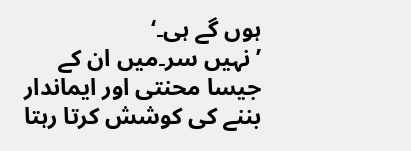ہوں گے ہی۔‘
’نہیں سر۔میں ان کے جیسا محنتی اور ایماندار بننے کی کوشش کرتا رہتا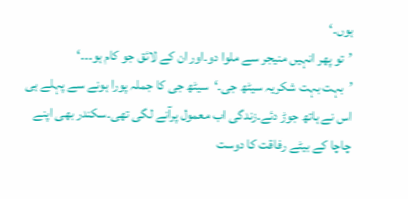ہوں۔‘
’تو پھر انہیں منیجر سے ملوا دو۔اور ان کے لائق جو کام ہو۔۔۔‘
’بہت بہت شکریہ سیٹھ جی۔‘سیٹھ جی کا جملہ پورا ہونے سے پہلے ہی اس نے ہاتھ جوڑ دئے۔زندگی اب معمول پرآنے لگی تھی۔سکندر بھی اپنے چاچا کے بیٹے رفاقت کا دوست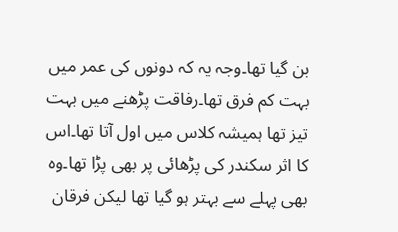بن گیا تھا۔وجہ یہ کہ دونوں کی عمر میں بہت کم فرق تھا۔رفاقت پڑھنے میں بہت تیز تھا ہمیشہ کلاس میں اول آتا تھا۔اس کا اثر سکندر کی پڑھائی پر بھی پڑا تھا۔وہ بھی پہلے سے بہتر ہو گیا تھا لیکن فرقان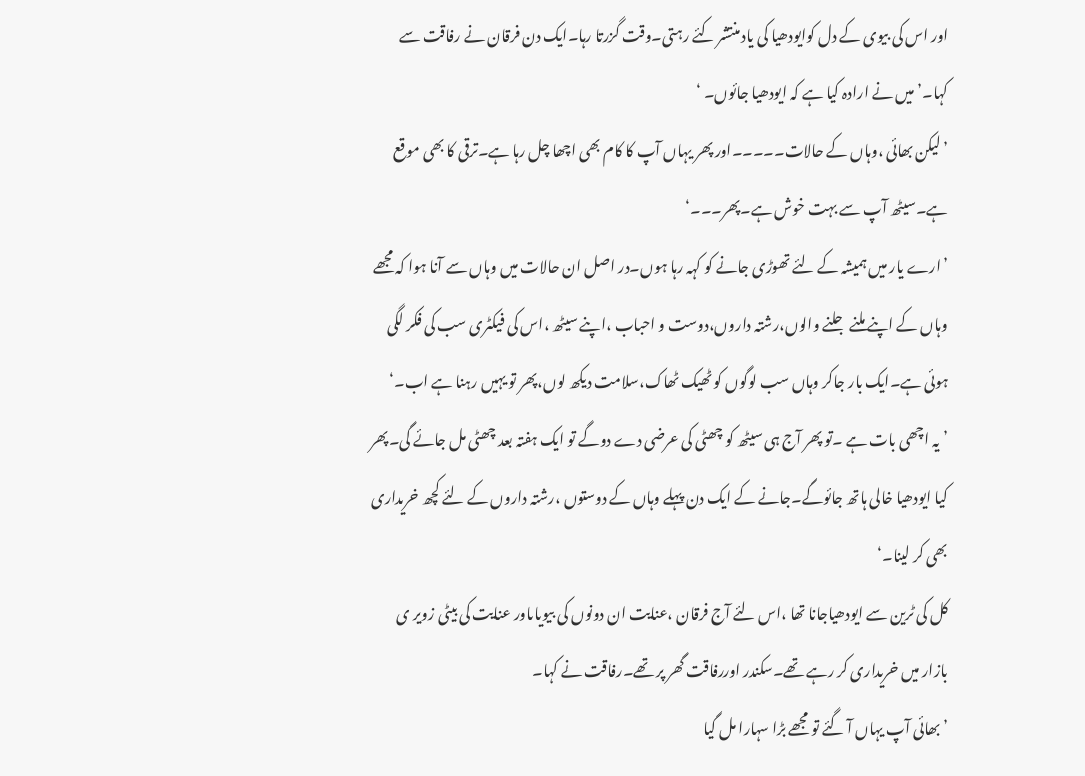اور اس کی بیوی کے دل کوایودھیا کی یاد منتشر کئے رہتی۔وقت گزرتا رہا۔ایک دن فرقان نے رفاقت سے کہا۔’میں نے ارادہ کیا ہے کہ ایودھیا جائوں۔ ‘
’لیکن بھائی ،وہاں کے حالات۔۔۔۔۔اور پھر یہاں آپ کا کام بھی اچھا چل رہا ہے۔ترقی کا بھی موقع ہے۔سیٹھ آپ سے بہت خوش ہے۔پھر۔۔۔‘
’ارے یار میں ہمیشہ کے لئے تھوڑی جانے کو کہہ رہا ہوں۔در اصل ان حالات میں وہاں سے آنا ہوا کہ مجھے وہاں کے اپنے ملنے جلنے والوں،رشتہ داروں،دوست و احباب ،اپنے سیٹھ ،اس کی فیکٹری سب کی فکر لگی ہوئی ہے۔ایک بار جاکر وہاں سب لوگوں کو ٹھیک ٹھاک،سلامت دیکھ لوں،پھر تو یہیں رہنا ہے اب۔‘
’یہ اچھی بات ہے ۔تو پھر آج ہی سیٹھ کو چھٹی کی عرضی دے دوگے تو ایک ہفتہ بعد چھٹی مل جائے گی۔پھر کیا ایودھیا خالی ہاتھ جائوگے۔جانے کے ایک دن پہلے وہاں کے دوستوں ،رشتہ داروں کے لئے کچھ خریداری بھی کر لینا۔‘
کل کی ٹرین سے ایودھیاجانا تھا ،اس لئے آج فرقان ،عنایت ان دونوں کی بیویاںاور عنایت کی بیٹی زویر ی بازار میں خریداری کر رہے تھے۔سکندر اوررفاقت گھر پر تھے۔رفاقت نے کہا۔
’بھائی آپ یہاں آ گئے تو مجھے بڑا سہارا مل گیا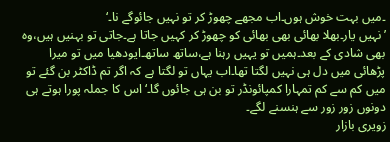۔میں بہت خوش ہوں۔اب مجھے چھوڑ کر تو نہیں جائوگے نا۔‘
’نہیں یار۔بھلا بھائی بھی بھائی کو چھوڑ کر کہیں جاتا ہے۔جاتی تو بہنیں ہیں،وہ بھی شادی کے بعد۔ہمیں تو یہیں رہنا ہے،ساتھ ساتھ۔ایودھیا میں تو میرا پڑھائی میں دل ہی نہیں لگتا تھا۔اب یہاں تو لگتا ہے کہ اگر تم ڈاکٹر بن گئے تو میں کم سے کم تمہارا کمپائونڈر تو بن ہی جائوں گا۔‘اس کا جملہ پورا ہوتے ہی دونوں زور زور سے ہنسنے لگے۔
زویری بازار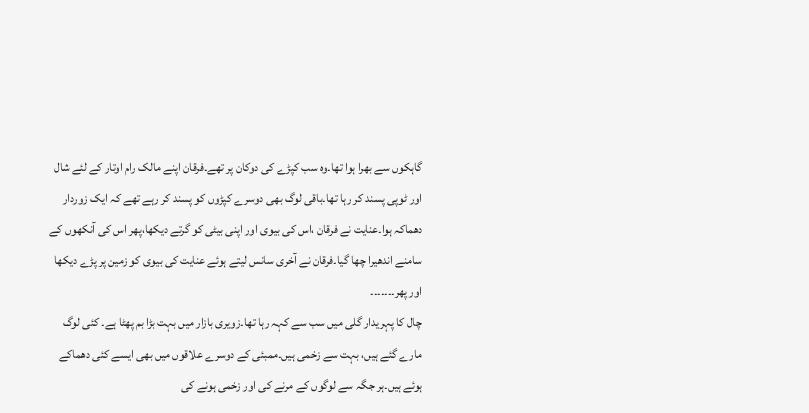گاہکوں سے بھرا ہوا تھا۔وہ سب کپڑے کی دوکان پر تھے۔فرقان اپنے مالک رام اوتار کے لئے شال اور ٹوپی پسند کر رہا تھا۔باقی لوگ بھی دوسرے کپڑوں کو پسند کر رہے تھے کہ ایک زوردار دھماکہ ہوا۔عنایت نے فرقان ،اس کی بیوی اور اپنی بیٹی کو گرتے دیکھا،پھر اس کی آنکھوں کے سامنے اندھیرا چھا گیا۔فرقان نے آخری سانس لیتے ہوئے عنایت کی بیوی کو زمین پر پڑے دیکھا اور پھر۔۔۔۔۔۔۔
چال کا پہریدار گلی میں سب سے کہہ رہا تھا۔زویری بازار میں بہت بڑا بم پھٹا ہے۔ کئی لوگ مارے گئے ہیں، بہت سے زخمی ہیں۔ممبئی کے دوسرے علاقوں میں بھی ایسے کئی دھماکے ہوئے ہیں۔ہر جگہ سے لوگوں کے مرنے کی اور زخمی ہونے کی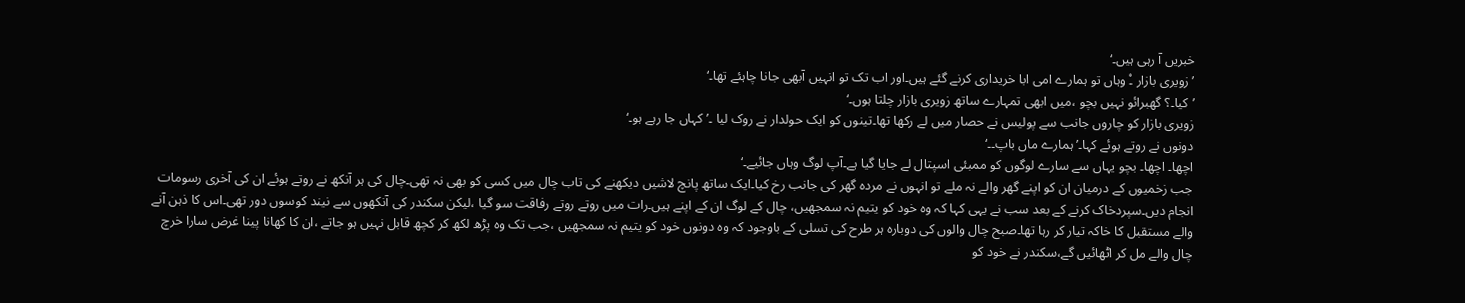خبریں آ رہی ہیں۔‘
’زویری بازار ۔ْ وہاں تو ہمارے امی ابا خریداری کرنے گئے ہیں۔اور اب تک تو انہیں آبھی جانا چاہئے تھا۔‘
’کیا۔؟ گھبرائو نہیں بچو ،میں ابھی تمہارے ساتھ زویری بازار چلتا ہوں۔‘
زویری بازار کو چاروں جانب سے پولیس نے حصار میں لے رکھا تھا۔تینوں کو ایک حولدار نے روک لیا ۔’کہاں جا رہے ہو۔‘
دونوں نے روتے ہوئے کہا۔’ہمارے ماں باپ۔۔‘
اچھا۔ اچھا۔ بچو یہاں سے سارے لوگوں کو ممبئی اسپتال لے جایا گیا ہے۔آپ لوگ وہاں جائیے۔‘
جب زخمیوں کے درمیان ان کو اپنے گھر والے نہ ملے تو انہوں نے مردہ گھر کی جانب رخ کیا۔ایک ساتھ پانچ لاشیں دیکھنے کی تاب چال میں کسی کو بھی نہ تھی۔چال کی ہر آنکھ نے روتے ہوئے ان کی آخری رسومات انجام دیں۔سپردخاک کرنے کے بعد سب نے یہی کہا کہ وہ خود کو یتیم نہ سمجھیں، چال کے لوگ ان کے اپنے ہیں۔رات میں روتے روتے رفاقت سو گیا ،لیکن سکندر کی آنکھوں سے نیند کوسوں دور تھی۔اس کا ذہن آنے والے مستقبل کا خاکہ تیار کر رہا تھا۔صبح چال والوں کی دوبارہ ہر طرح کی تسلی کے باوجود کہ وہ دونوں خود کو یتیم نہ سمجھیں ،جب تک وہ پڑھ لکھ کر کچھ قابل نہیں ہو جاتے ،ان کا کھانا پینا غرض سارا خرچ چال والے مل کر اٹھائیں گے،سکندر نے خود کو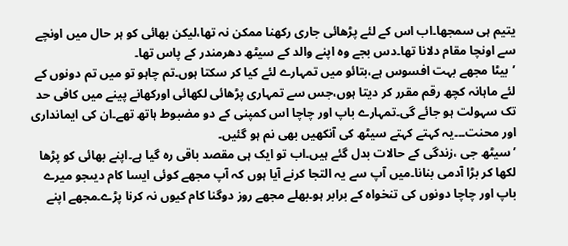یتیم ہی سمجھا۔اب اس کے لئے پڑھائی جاری رکھنا ممکن نہ تھا،لیکن بھائی کو ہر حال میں اونچے سے اونچا مقام دلانا تھا۔دس بجے وہ اپنے والد کے سیٹھ دھرمندر کے پاس تھا۔
’بیٹا مجھے بہت افسوس ہے،بتائو میں تمہارے لئے کیا کر سکتا ہوں۔تم چاہو تو میں تم دونوں کے لئے ماہانہ کچھ رقم مقرر کر دیتا ہوں،جس سے تمہاری پڑھائی لکھائی اورکھانے پینے میں کافی حد تک سہولت ہو جائے گی۔تمہارے باپ اور چاچا اس کمپنی کے دو مضبوط ہاتھ تھے۔ان کی ایمانداری اور محنت۔۔۔یہ کہتے کہتے سیٹھ کی آنکھیں بھی نم ہو گئیں۔
’سیٹھ جی ،زندگی کے حالات بدل گئے ہیں۔اب تو ایک ہی مقصد باقی رہ گیا ہے۔اپنے بھائی کو پڑھا لکھا کر بڑا آدمی بنانا۔میں آپ سے یہ التجا کرنے آیا ہوں کہ آپ مجھے کوئی ایسا کام دیںجو میرے باپ اور چاچا دونوں کی تنخواہ کے برابر ہو۔بھلے مجھے روز دوگنا کام کیوں نہ کرنا پڑے۔مجھے اپنے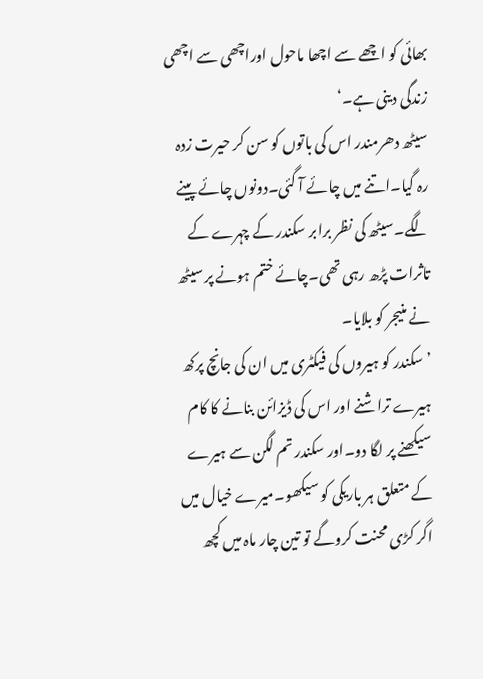بھائی کو اچھے سے اچھا ماحول اوراچھی سے اچھی زندگی دینی ہے۔‘
سیٹھ دھرمندر اس کی باتوں کو سن کر حیرت زدہ رہ گیا۔اتنے میں چائے آ گئی۔دونوں چائے پینے لگے۔سیٹھ کی نظر برابر سکندر کے چہرے کے تاثرات پڑھ رہی تھی۔چائے ختم ہونے پر سیٹھ نے منیجر کو بلایا۔
’سکندر کو ہیروں کی فیکٹری میں ان کی جانچ پرکھ ہیرے تراشنے اور اس کی ڈیزائن بنانے کا کام سیکھنے پر لگا دو۔اور سکندر تم لگن سے ہیرے کے متعلق ہر باریکی کو سیکھو۔میرے خیال میں اگر کڑی محنت کروگے تو تین چار ماہ میں کچھ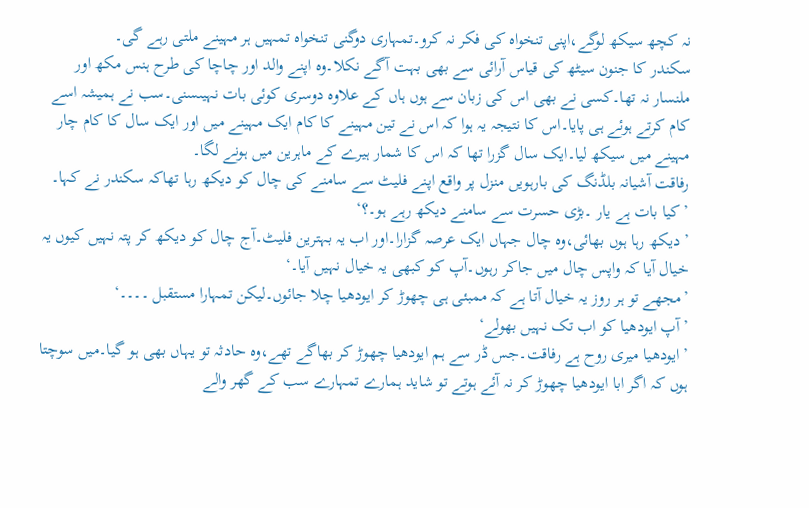نہ کچھ سیکھ لوگے،اپنی تنخواہ کی فکر نہ کرو۔تمہاری دوگنی تنخواہ تمہیں ہر مہینے ملتی رہے گی۔
سکندر کا جنون سیٹھ کی قیاس آرائی سے بھی بہت آگے نکلا۔وہ اپنے والد اور چاچا کی طرح ہنس مکھ اور ملنسار نہ تھا۔کسی نے بھی اس کی زبان سے ہوں ہاں کے علاوہ دوسری کوئی بات نہیںسنی۔سب نے ہمیشہ اسے کام کرتے ہوئے ہی پایا۔اس کا نتیجہ یہ ہوا کہ اس نے تین مہینے کا کام ایک مہینے میں اور ایک سال کا کام چار مہینے میں سیکھ لیا۔ایک سال گزرا تھا کہ اس کا شمار ہیرے کے ماہرین میں ہونے لگا۔
رفاقت آشیانہ بلڈنگ کی بارہویں منزل پر واقع اپنے فلیٹ سے سامنے کی چال کو دیکھ رہا تھاکہ سکندر نے کہا۔
’کیا بات ہے یار ۔بڑی حسرت سے سامنے دیکھ رہے ہو۔؟‘
’دیکھ رہا ہوں بھائی،وہ چال جہاں ایک عرصہ گزارا۔اور اب یہ بہترین فلیٹ۔آج چال کو دیکھ کر پتہ نہیں کیوں یہ خیال آیا کہ واپس چال میں جاکر رہوں۔آپ کو کبھی یہ خیال نہیں آیا۔‘
’مجھے تو ہر روز یہ خیال آتا ہے کہ ممبئی ہی چھوڑ کر ایودھیا چلا جائوں۔لیکن تمہارا مستقبل ۔۔۔۔‘
’آپ ایودھیا کو اب تک نہیں بھولے‘
’ایودھیا میری روح ہے رفاقت۔جس ڈر سے ہم ایودھیا چھوڑ کر بھاگے تھے،وہ حادثہ تو یہاں بھی ہو گیا۔میں سوچتا ہوں کہ اگر ابا ایودھیا چھوڑ کر نہ آئے ہوتے تو شاید ہمارے تمہارے سب کے گھر والے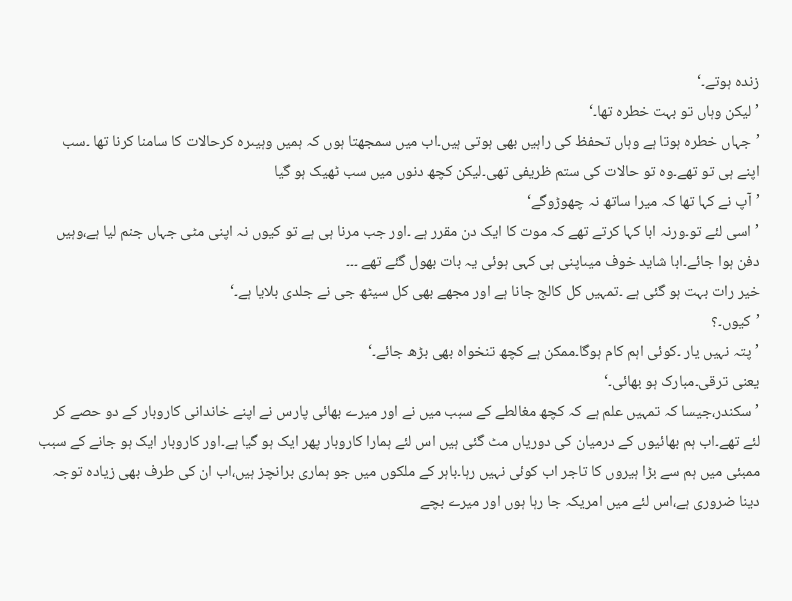زندہ ہوتے۔‘
’لیکن وہاں تو بہت خطرہ تھا۔‘
’جہاں خطرہ ہوتا ہے وہاں تحفظ کی راہیں بھی ہوتی ہیں۔اب میں سمجھتا ہوں کہ ہمیں وہیںرہ کرحالات کا سامنا کرنا تھا ۔سب اپنے ہی تو تھے۔وہ تو حالات کی ستم ظریفی تھی۔لیکن کچھ دنوں میں سب ٹھیک ہو گیا
’آپ نے کہا تھا کہ میرا ساتھ نہ چھوڑوگے‘
’اسی لئے تو۔ورنہ ابا کہا کرتے تھے کہ موت کا ایک دن مقرر ہے ۔اور جب مرنا ہی ہے تو کیوں نہ اپنی مٹی جہاں جنم لیا ہے،وہیں دفن ہوا جائے۔ابا شاید خوف میںاپنی ہی کہی ہوئی یہ بات بھول گئے تھے ۔۔۔
خیر رات بہت ہو گئی ہے ۔تمہیں کل کالج جانا ہے اور مجھے بھی کل سیٹھ جی نے جلدی بلایا ہے۔‘
’کیوں۔؟
’پتہ نہیں یار ۔کوئی اہم کام ہوگا۔ممکن ہے کچھ تنخواہ بھی بڑھ جائے۔‘
یعنی ترقی۔مبارک ہو بھائی۔‘
’سکندر،جیسا کہ تمہیں علم ہے کہ کچھ مغالطے کے سبب میں نے اور میرے بھائی پارس نے اپنے خاندانی کاروبار کے دو حصے کر لئے تھے۔اب ہم بھائیوں کے درمیان کی دوریاں مٹ گئی ہیں اس لئے ہمارا کاروبار پھر ایک ہو گیا ہے۔اور کاروبار ایک ہو جانے کے سبب ممبئی میں ہم سے بڑا ہیروں کا تاجر اب کوئی نہیں رہا۔باہر کے ملکوں میں جو ہماری برانچز ہیں،اب ان کی طرف بھی زیادہ توجہ دینا ضروری ہے،اس لئے میں امریکہ جا رہا ہوں اور میرے بچے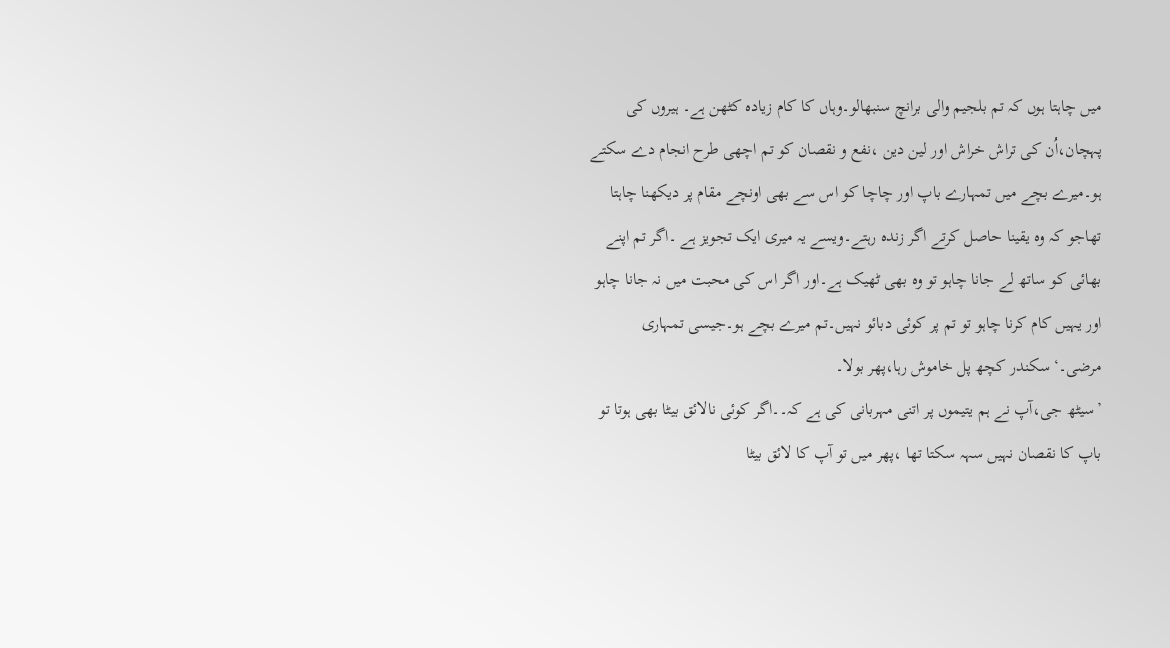میں چاہتا ہوں کہ تم بلجیم والی برانچ سنبھالو۔وہاں کا کام زیادہ کٹھن ہے۔ ہیروں کی پہچان،اُن کی تراش خراش اور لین دین ،نفع و نقصان کو تم اچھی طرح انجام دے سکتے ہو۔میرے بچے میں تمہارے باپ اور چاچا کو اس سے بھی اونچے مقام پر دیکھنا چاہتا تھاجو کہ وہ یقینا حاصل کرتے اگر زندہ رہتے۔ویسے یہ میری ایک تجویز ہے ۔اگر تم اپنے بھائی کو ساتھ لے جانا چاہو تو وہ بھی ٹھیک ہے۔اور اگر اس کی محبت میں نہ جانا چاہو اور یہیں کام کرنا چاہو تو تم پر کوئی دبائو نہیں۔تم میرے بچے ہو۔جیسی تمہاری مرضی۔‘سکندر کچھ پل خاموش رہا،پھر بولا۔
’سیٹھ جی،آپ نے ہم یتیموں پر اتنی مہربانی کی ہے کہ۔۔اگر کوئی نالائق بیٹا بھی ہوتا تو باپ کا نقصان نہیں سہہ سکتا تھا ،پھر میں تو آپ کا لائق بیٹا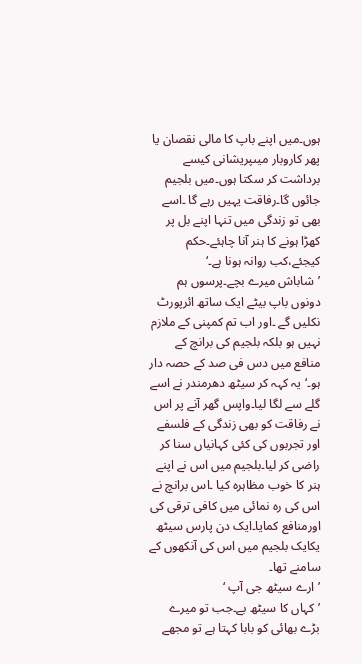ہوں۔میں اپنے باپ کا مالی نقصان یا پھر کاروبار میںپریشانی کیسے برداشت کر سکتا ہوں۔میں بلجیم جائوں گا۔رفاقت یہیں رہے گا ۔اسے بھی تو زندگی میں تنہا اپنے بل پر کھڑا ہونے کا ہنر آنا چاہئے۔حکم کیجئے،کب روانہ ہونا ہے۔‘
’شاباش میرے بچے۔پرسوں ہم دونوں باپ بیٹے ایک ساتھ ائرپورٹ نکلیں گے ۔اور اب تم کمپنی کے ملازم نہیں ہو بلکہ بلجیم کی برانچ کے منافع میں دس فی صد کے حصہ دار ہو۔‘یہ کہہ کر سیٹھ دھرمندر نے اسے گلے سے لگا لیا۔واپس گھر آنے پر اس نے رفاقت کو بھی زندگی کے فلسفے اور تجربوں کی کئی کہانیاں سنا کر راضی کر لیا۔بلجیم میں اس نے اپنے ہنر کا خوب مظاہرہ کیا ۔اس برانچ نے اس کی رہ نمائی میں کافی ترقی کی اورمنافع کمایا۔ایک دن پارس سیٹھ یکایک بلجیم میں اس کی آنکھوں کے سامنے تھا۔
’ارے سیٹھ جی آپ ‘
’کہاں کا سیٹھ بے۔جب تو میرے بڑے بھائی کو بابا کہتا ہے تو مجھے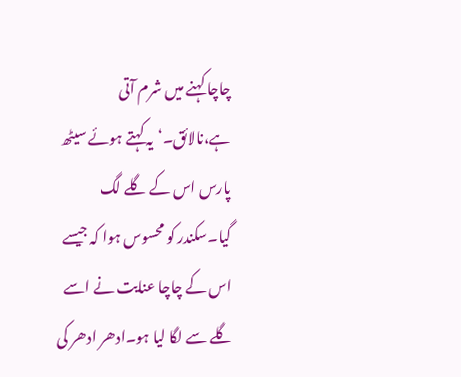چاچا کہنے میں شرم آتی ہے،نالائق۔‘یہ کہتے ہوئے سیٹھ پارس اس کے گلے لگ گیا۔سکندر کو محسوس ہوا کہ جیسے اس کے چاچا عنایت نے اسے گلے سے لگا لیا ہو۔ادھر ادھر کی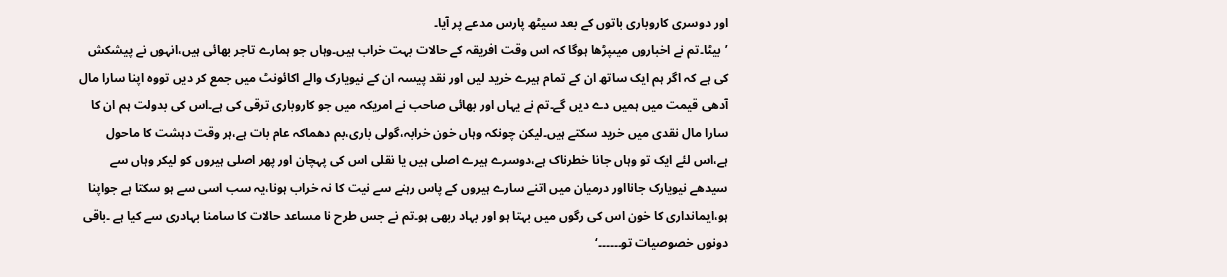اور دوسری کاروباری باتوں کے بعد سیٹھ پارس مدعے پر آیا۔
’بیٹا۔تم نے اخباروں میںپڑھا ہوگا کہ اس وقت افریقہ کے حالات بہت خراب ہیں۔وہاں جو ہمارے تاجر بھائی ہیں،انہوں نے پیشکش کی ہے کہ اگر ہم ایک ساتھ ان کے تمام ہیرے خرید لیں اور نقد پیسہ ان کے نیویارک والے اکائونٹ میں جمع کر دیں تووہ اپنا سارا مال آدھی قیمت میں ہمیں دے دیں گے۔تم نے یہاں اور بھائی صاحب نے امریکہ میں جو کاروباری ترقی کی ہے۔اس کی بدولت ہم ان کا سارا مال نقدی میں خرید سکتے ہیں۔لیکن چونکہ وہاں خون خرابہ،گولی باری،بم دھماکہ عام بات ہے،ہر وقت دہشت کا ماحول ہے،اس لئے ایک تو وہاں جانا خطرناک ہے،دوسرے ہیرے اصلی ہیں یا نقلی اس کی پہچان اور پھر اصلی ہیروں کو لیکر وہاں سے سیدھے نیویارک جانااور درمیان میں اتنے سارے ہیروں کے پاس رہنے سے نیت کا نہ خراب ہونا،یہ سب اسی سے ہو سکتا ہے جواپنا ہو،ایمانداری کا خون اس کی رگوں میں بہتا ہو اور بہاد ربھی ہو۔تم نے جس طرح نا مساعد حالات کا سامنا بہادری سے کیا ہے ۔باقی دونوں خصوصیات تو۔۔۔۔۔۔‘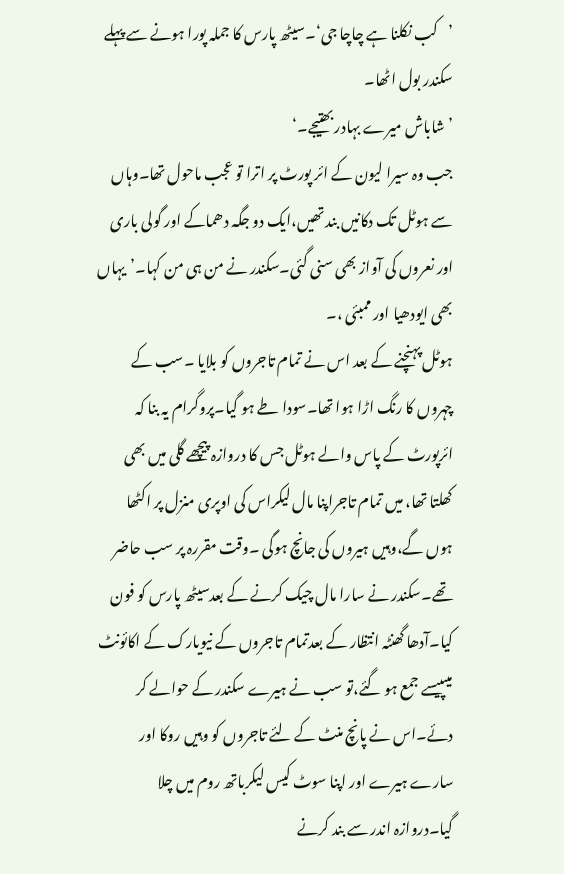’کب نکلنا ہے چاچا جی‘۔سیٹھ پارس کا جملہ پورا ہونے سے پہلے سکندر بول اٹھا۔
’شاباش میرے بہادر بھتیجے۔‘
جب وہ سیرا لیون کے ائر پورٹ پر اترا تو عجب ماحول تھا۔وہاں سے ہوٹل تک دکانیں بند تھیں،ایک دو جگہ دھماکے اور گولی باری اور نعروں کی آواز بھی سنی گئی۔سکندر نے من ہی من کہا۔’یہاں بھی ایودھیا اور ممبئی ،۔
ہوٹل پہنچنے کے بعد اس نے تمام تاجروں کو بلایا ۔سب کے چہروں کا رنگ اڑا ہوا تھا۔سودا طے ہو گیا۔پروگرام یہ بنا کہ ائرپورٹ کے پاس والے ہوٹل جس کا دروازہ پیچھے گلی میں بھی کھلتا تھا، میں تمام تاجراپنا مال لیکراس کی اوپری منزل پر اکٹھا ہوں گے،وہیں ہیروں کی جانچ ہوگی ۔وقت مقررہ پر سب حاضر تھے۔سکندر نے سارا مال چیک کرنے کے بعدسیٹھ پارس کو فون کیا۔آدھا گھنٹہ انتظار کے بعدتمام تاجروں کے نیویارک کے اکائونٹ میںپیسے جمع ہو گئے،تو سب نے ہیرے سکندر کے حوالے کر دئے۔اس نے پانچ منٹ کے لئے تاجروں کو وہیں روکا اور سارے ہیرے اور اپنا سوٹ کیس لیکرباتھ روم میں چلا گیا۔دروازہ اندر سے بند کرنے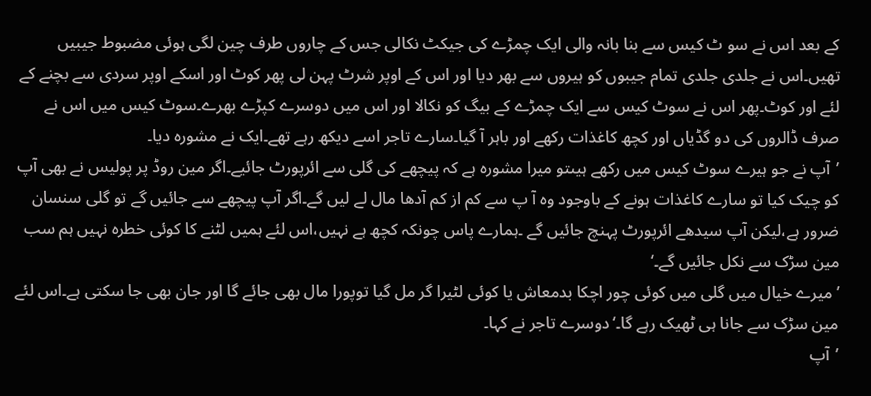کے بعد اس نے سو ٹ کیس سے بنا بانہ والی ایک چمڑے کی جیکٹ نکالی جس کے چاروں طرف چین لگی ہوئی مضبوط جیبیں تھیں۔اس نے جلدی جلدی تمام جیبوں کو ہیروں سے بھر دیا اور اس کے اوپر شرٹ پہن لی پھر کوٹ اور اسکے اوپر سردی سے بچنے کے لئے اور کوٹ۔پھر اس نے سوٹ کیس سے ایک چمڑے کے بیگ کو نکالا اور اس میں دوسرے کپڑے بھرے۔سوٹ کیس میں اس نے صرف ڈالروں کی دو گڈیاں اور کچھ کاغذات رکھے اور باہر آ گیا۔سارے تاجر اسے دیکھ رہے تھے۔ایک نے مشورہ دیا۔
’آپ نے جو ہیرے سوٹ کیس میں رکھے ہیںتو میرا مشورہ ہے کہ پیچھے کی گلی سے ائرپورٹ جائیے۔اگر مین روڈ پر پولیس نے بھی آپ کو چیک کیا تو سارے کاغذات ہونے کے باوجود وہ آ پ سے کم از کم آدھا مال لے لیں گے۔اگر آپ پیچھے سے جائیں گے تو گلی سنسان ضرور ہے،لیکن آپ سیدھے ائرپورٹ پہنچ جائیں گے ۔ہمارے پاس چونکہ کچھ ہے نہیں،اس لئے ہمیں لٹنے کا کوئی خطرہ نہیں ہم سب مین سڑک سے نکل جائیں گے۔‘
’میرے خیال میں گلی میں کوئی چور اچکا بدمعاش یا کوئی لٹیرا گر مل گیا توپورا مال بھی جائے گا اور جان بھی جا سکتی ہے۔اس لئے مین سڑک سے جانا ہی ٹھیک رہے گا۔‘دوسرے تاجر نے کہا۔
’آپ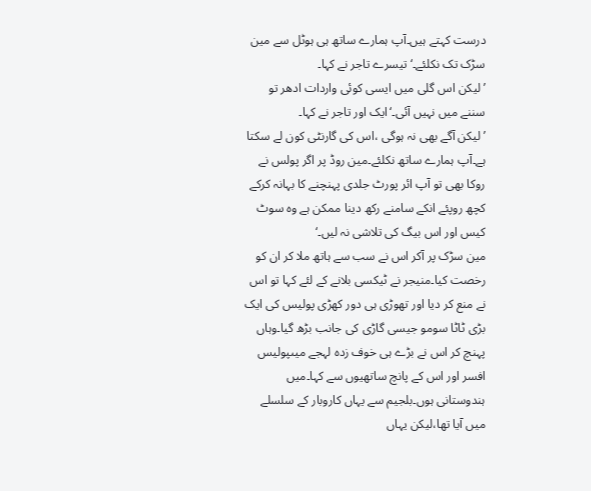درست کہتے ہیں۔آپ ہمارے ساتھ ہی ہوٹل سے مین سڑک تک نکلئے۔‘تیسرے تاجر نے کہا۔
’لیکن اس گلی میں ایسی کوئی واردات ادھر تو سننے میں نہیں آئی۔‘ایک اور تاجر نے کہا۔
’لیکن آگے بھی نہ ہوگی ،اس کی گارنٹی کون لے سکتا ہے۔آپ ہمارے ساتھ نکلئے۔مین روڈ پر اگر پولس نے روکا بھی تو آپ ائر پورٹ جلدی پہنچنے کا بہانہ کرکے کچھ روپئے انکے سامنے رکھ دینا ممکن ہے وہ سوٹ کیس اور اس بیگ کی تلاشی نہ لیں۔‘
مین سڑک پر آکر اس نے سب سے ہاتھ ملا کر ان کو رخصت کیا۔منیجر نے ٹیکسی بلانے کے لئے کہا تو اس نے منع کر دیا اور تھوڑی ہی دور کھڑی پولیس کی ایک بڑی ٹاٹا سومو جیسی گاڑی کی جانب بڑھ گیا۔وہاں پہنچ کر اس نے بڑے ہی خوف زدہ لہجے میںپولیس افسر اور اس کے پانچ ساتھیوں سے کہا۔میں ہندوستانی ہوں۔بلجیم سے یہاں کاروبار کے سلسلے میں آیا تھا،لیکن یہاں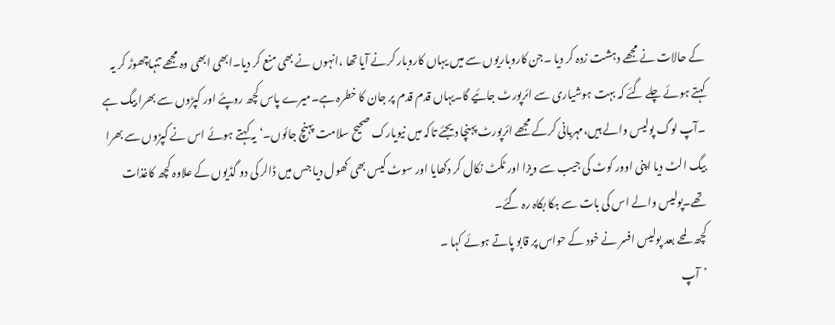کے حالات نے مجھے دہشت زدہ کر دیا ۔جن کاروباریوں سے میں یہاں کاروبار کرنے آیا تھا ،انہوں نے بھی منع کر دیا۔ابھی ابھی وہ مجھے تنہاچھوڑ کر یہ کہتے ہوئے چلے گئے کہ بہت ہوشیاری سے ائرپورٹ جائیے گا۔یہاں قدم قدم پر جان کا خطرہ ہے۔میرے پاس کچھ روپئے اور کپڑوں سے بھرا بیگ ہے ۔آپ لوگ پولیس والے ہیں،مہربانی کرکے مجھے ائرپورٹ پہنچا دیجئے تاکہ میں نیویارک صحیح سلامت پہنچ جائوں۔‘یہ کہتے ہوئے اس نے کپڑوں سے بھرا بیگ الٹ دیا اپنی اوور کوٹ کی جیب سے ویزا اور ٹکٹ نکال کر دکھایا اور سوٹ کیس بھی کھول دیا جس میں ڈالر کی دو گڈیوں کے علاوہ کچھ کاغذات تھے۔پولیس والے اس کی بات سے ہکا بکاہ رہ گئے۔
کچھ لمحے بعد پولیس افسر نے خود کے حواس پر قابو پاتے ہوئے کہا ۔
’آپ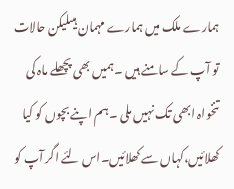ہمارے ملک میں ہمارے مہمان ہیںلیکن حالات تو آپ کے سامنے ہیں ۔ہمیں بھی پچھلے ماہ کی تنخواہ ابھی تک نہیں ملی ۔ہم اپنے بچوں کو کیا کھلائیں،کہاں سے کھلائیں۔اس لئے اگر آپ کو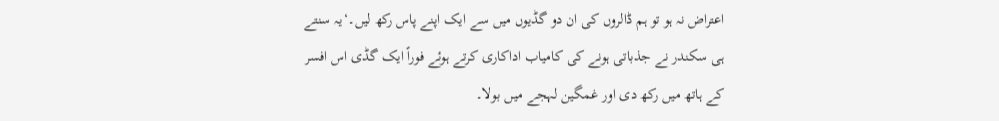اعتراض نہ ہو تو ہم ڈالروں کی ان دو گڈیوں میں سے ایک اپنے پاس رکھ لیں۔‘یہ سنتے ہی سکندر نے جذباتی ہونے کی کامیاب اداکاری کرتے ہوئے فوراً ایک گڈی اس افسر کے ہاتھ میں رکھ دی اور غمگین لہجے میں بولا۔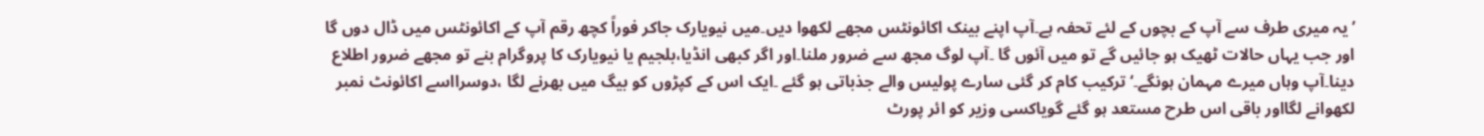’یہ میری طرف سے آپ کے بچوں کے لئے تحفہ ہے۔آپ اپنے بینک اکائونٹس مجھے لکھوا دیں۔میں نیویارک جاکر فوراً کچھ رقم آپ کے اکائونٹس میں ڈال دوں گا اور جب یہاں حالات ٹھیک ہو جائیں گے تو میں آئوں گا ۔آپ لوگ مجھ سے ضرور ملنا۔اور اگر کبھی انڈیا،بلجیم یا نیویارک کا پروگرام بنے تو مجھے ضرور اطلاع دینا۔آپ وہاں میرے مہمان ہونگے۔‘ ترکیب کام کر گئی سارے پولیس والے جذباتی ہو گئے ۔ایک اس کے کپڑوں کو بیگ میں بھرنے لگا ،دوسرااسے اکائونٹ نمبر لکھوانے لگااور باقی اس طرح مستعد ہو گئے گویاکسی وزیر کو ائر پورٹ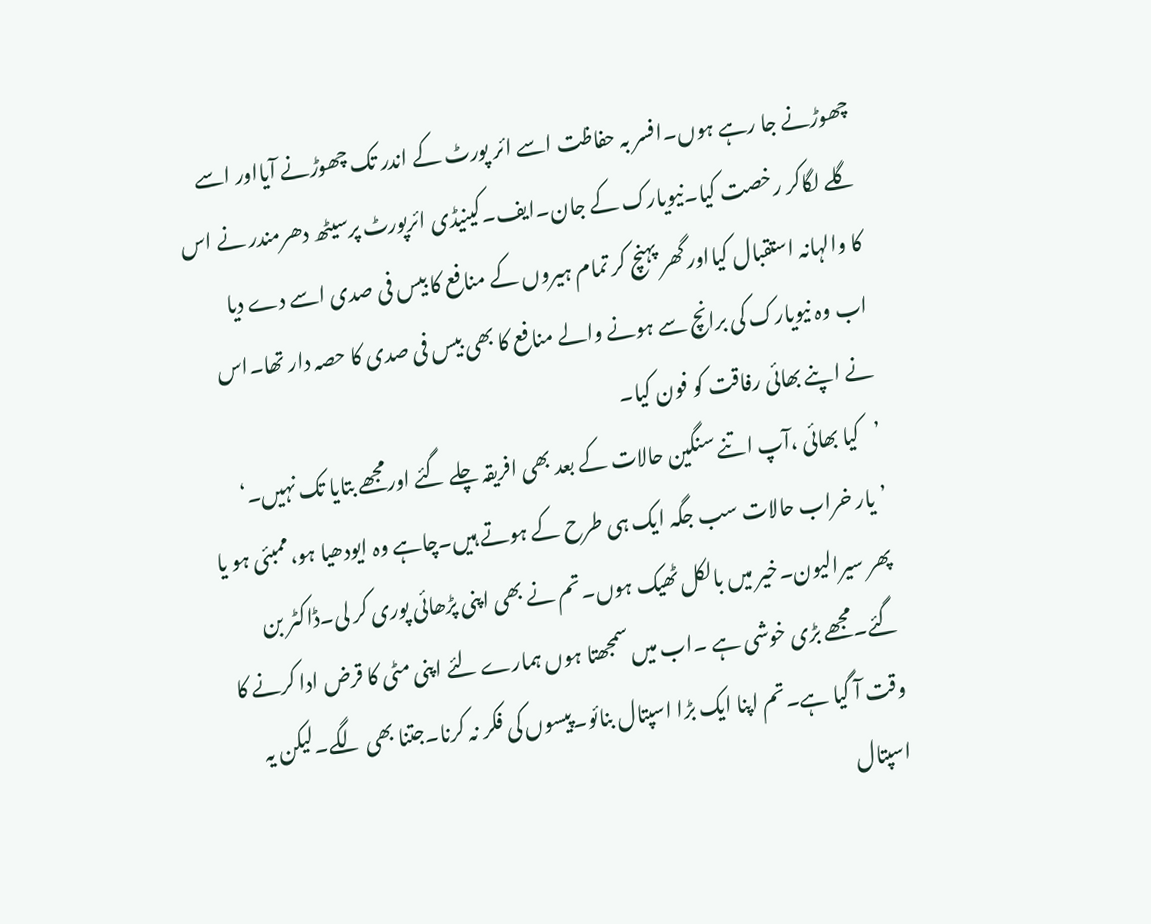چھوڑنے جا رہے ہوں۔افسر بہ حفاظت اسے ائر پورٹ کے اندر تک چھوڑنے آیااور اسے گلے لگاکر رخصت کیا۔نیویارک کے جان۔ایف۔کینیڈی ائرپورٹ پرسیٹھ دھرمندر نے اس کا والہانہ استقبال کیااور گھر پہنچ کر تمام ہیروں کے منافع کا بیس فی صدی اسے دے دیا اب وہ نیویارک کی برانچ سے ہونے والے منافع کا بھی بیس فی صدی کا حصہ دار تھا۔اس نے اپنے بھائی رفاقت کو فون کیا۔
’کیا بھائی ،آپ اتنے سنگین حالات کے بعد بھی افریقہ چلے گئے اورمجھے بتایا تک نہیں۔‘
’یار خراب حالات سب جگہ ایک ہی طرح کے ہوتے ہیں۔چاہے وہ ایودھیا ہو،ممبئی ہو یا پھر سیرالیون۔خیر میں بالکل ٹھیک ہوں۔تم نے بھی اپنی پڑھائی پوری کر لی۔ڈاکٹر بن گئے۔مجھے بڑی خوشی ہے ۔اب میں سمجھتا ہوں ہمارے لئے اپنی مٹی کا قرض ادا کرنے کا وقت آ گیا ہے۔تم اپنا ایک بڑا اسپتال بنائو۔پیسوں کی فکر نہ کرنا۔جتنا بھی لگے۔لیکن یہ اسپتال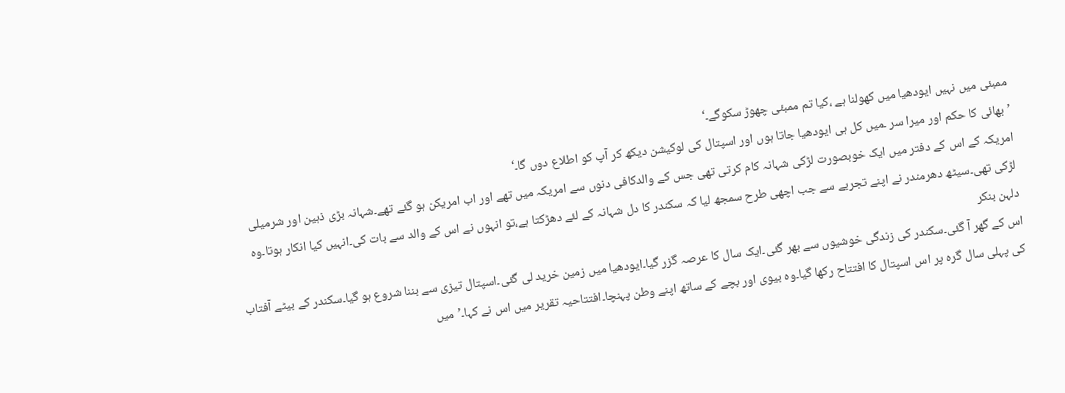ممبئی میں نہیں ایودھیا میں کھولنا ہے ،کیا تم ممبئی چھوڑ سکوگے۔‘
’بھائی کا حکم اور میرا سر ۔میں کل ہی ایودھیا جاتا ہوں اور اسپتال کی لوکیشن دیکھ کر آپ کو اطلاع دوں گا۔‘
امریکہ کے اس کے دفتر میں ایک خوبصورت لڑکی شہانہ کام کرتی تھی جس کے والدکافی دنوں سے امریکہ میں تھے اور اب امریکن ہو گئے تھے۔شہانہ بڑی ذہین اور شرمیلی لڑکی تھی۔سیٹھ دھرمندر نے اپنے تجربے سے جب اچھی طرح سمجھ لیا کہ سکندر کا دل شہانہ کے لئے دھڑکتا ہے،تو انہوں نے اس کے والد سے بات کی۔انہیں کیا انکار ہوتا۔وہ دلہن بنکر
اس کے گھر آ گئی۔سکندر کی زندگی خوشیوں سے بھر گئی۔ایک سال کا عرصہ گزر گیا۔ایودھیا میں زمین خرید لی گئی۔اسپتال تیزی سے بننا شروع ہو گیا۔سکندر کے بیٹے آفتاب کی پہلی سال گرہ پر اس اسپتال کا افتتاح رکھا گیا۔وہ بیوی اور بچے کے ساتھ اپنے وطن پہنچا۔افتتاحیہ تقریر میں اس نے کہا۔’میں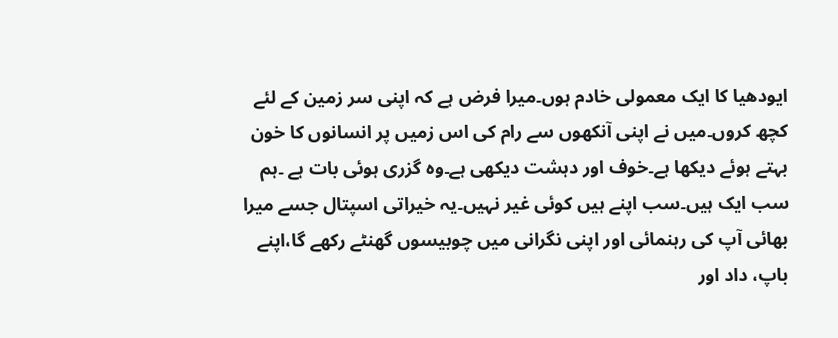ایودھیا کا ایک معمولی خادم ہوں۔میرا فرض ہے کہ اپنی سر زمین کے لئے کچھ کروں۔میں نے اپنی آنکھوں سے رام کی اس زمیں پر انسانوں کا خون بہتے ہوئے دیکھا ہے۔خوف اور دہشت دیکھی ہے۔وہ گزری ہوئی بات ہے ۔ہم سب ایک ہیں۔سب اپنے ہیں کوئی غیر نہیں۔یہ خیراتی اسپتال جسے میرا بھائی آپ کی رہنمائی اور اپنی نگرانی میں چوبیسوں گھنٹے رکھے گا،اپنے باپ، داد اور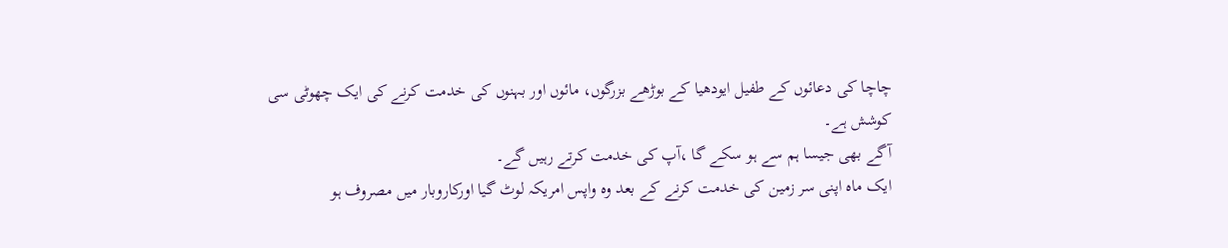چاچا کی دعائوں کے طفیل ایودھیا کے بوڑھے بزرگوں، مائوں اور بہنوں کی خدمت کرنے کی ایک چھوٹی سی کوشش ہے۔
آگے بھی جیسا ہم سے ہو سکے گا ،آپ کی خدمت کرتے رہیں گے۔
ایک ماہ اپنی سر زمین کی خدمت کرنے کے بعد وہ واپس امریکہ لوٹ گیا اورکاروبار میں مصروف ہو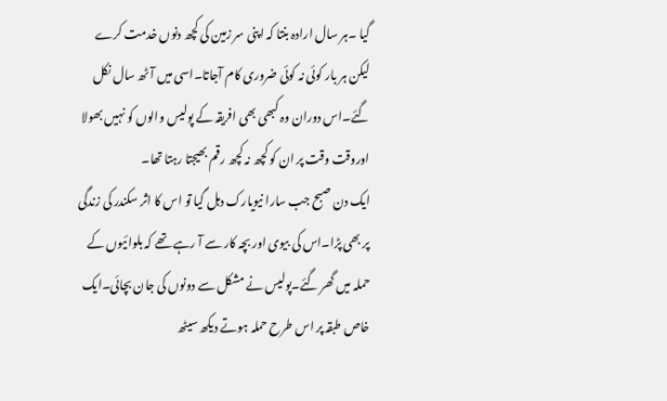گیا ۔ہر سال ارادہ بنتا کہ اپنی سر زمین کی کچھ دنوں خدمت کرے لیکن ہر بار کوئی نہ کوئی ضروری کام آجاتا۔اسی میں آٹھ سال نکل گئے۔اس دوران وہ کبھی بھی افریقہ کے پولیس والوں کو نہیں بھولا اوروقت وقت پر ان کو کچھ نہ کچھ رقم بھیجتا رہتا تھا۔
ایک دن صبح جب سارا نیویارک دہل گیا تو اس کا اثر سکندر کی زندگی پر بھی پڑا۔اس کی بیوی اور بچہ کار سے آ رہے تھے کہ بلوائیوں کے حملہ میں گھر گئے۔پولیس نے مشکل سے دونوں کی جان بچائی۔ایک خاص طبقہ پر اس طرح حملہ ہوتے دیکھ سیٹھ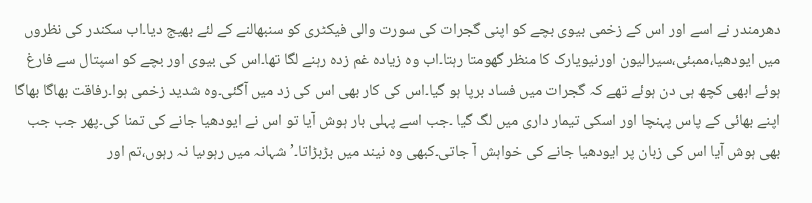دھرمندر نے اسے اور اس کے زخمی بیوی بچے کو اپنی گجرات کی سورت والی فیکٹری کو سنبھالنے کے لئے بھیج دیا۔اب سکندر کی نظروں میں ایودھیا،ممبئی،سیرالیون اورنیویارک کا منظر گھومتا رہتا۔اب وہ زیادہ غم زدہ رہنے لگا تھا۔اس کی بیوی اور بچے کو اسپتال سے فارغ ہوئے ابھی کچھ ہی دن ہوئے تھے کہ گجرات میں فساد برپا ہو گیا۔اس کی کار بھی اس کی زد میں آگئی۔وہ شدید زخمی ہوا۔رفاقت بھاگا بھاگا اپنے بھائی کے پاس پہنچا اور اسکی تیمار داری میں لگ گیا ۔جب اسے پہلی بار ہوش آیا تو اس نے ایودھیا جانے کی تمنا کی۔پھر جب جب بھی ہوش آیا اس کی زبان پر ایودھیا جانے کی خواہش آ جاتی۔کبھی وہ نیند میں بڑبڑاتا۔’شہانہ میں رہوںیا نہ رہوں،تم اور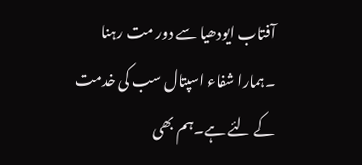آفتاب ایودھیا سے دور مت رہنا ۔ہمارا شفاء اسپتال سب کی خدمت کے لئے ہے۔ہم بھی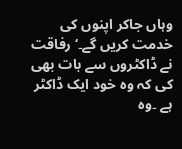وہاں جاکر اپنوں کی خدمت کریں گے۔‘ رفاقت نے ڈاکٹروں سے بات بھی کی کہ وہ خود ایک ڈاکٹر ہے ۔وہ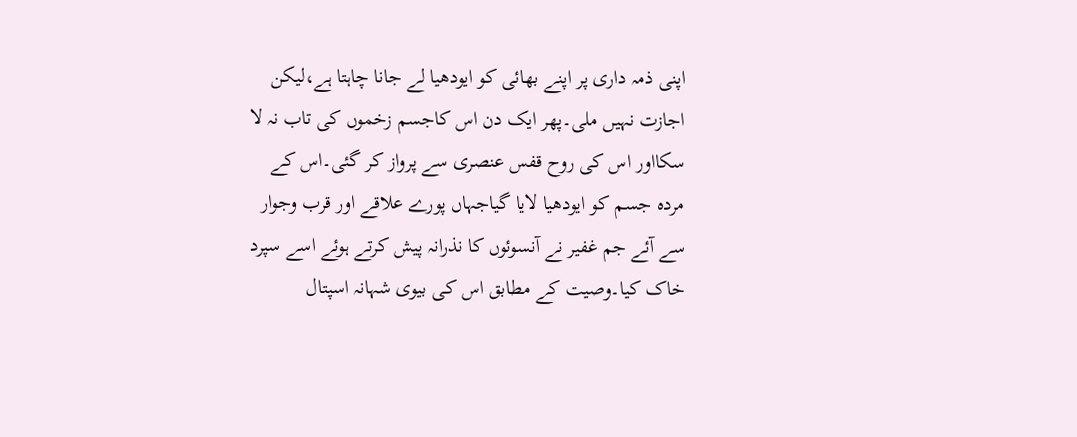اپنی ذمہ داری پر اپنے بھائی کو ایودھیا لے جانا چاہتا ہے،لیکن اجازت نہیں ملی۔پھر ایک دن اس کاجسم زخموں کی تاب نہ لا سکااور اس کی روح قفس عنصری سے پرواز کر گئی۔اس کے مردہ جسم کو ایودھیا لایا گیاجہاں پورے علاقے اور قرب وجوار سے آئے جم غفیر نے آنسوئوں کا نذرانہ پیش کرتے ہوئے اسے سپرد خاک کیا۔وصیت کے مطابق اس کی بیوی شہانہ اسپتال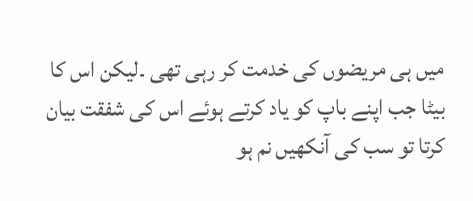میں ہی مریضوں کی خدمت کر رہی تھی ۔لیکن اس کا بیٹا جب اپنے باپ کو یاد کرتے ہوئے اس کی شفقت بیان کرتا تو سب کی آنکھیں نم ہو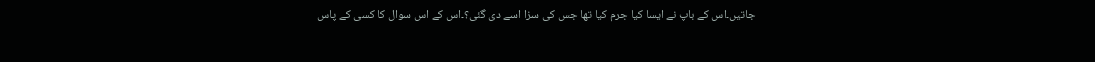جاتیں۔اس کے باپ نے ایسا کیا جرم کیا تھا جس کی سزا اسے دی گئی؟۔اس کے اس سوال کا کسی کے پاس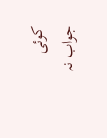کوئی جواب نہ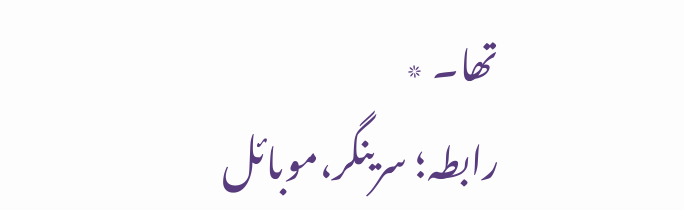تھا۔ ٭
رابطہ؛ سرینگر،موبائل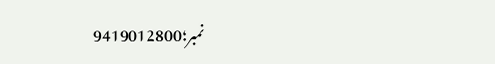نمبر؛9419012800